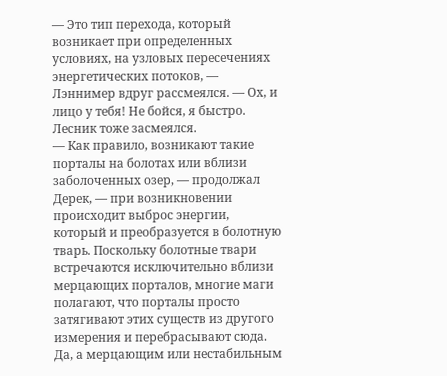— Это тип перехода, который возникает при определенных условиях, на узловых пересечениях энергетических потоков, — Лэннимер вдруг рассмеялся. — Ох, и лицо у тебя! Не бойся, я быстро.
Лесник тоже засмеялся.
— Как правило, возникают такие порталы на болотах или вблизи заболоченных озер, — продолжал Дерек, — при возникновении происходит выброс энергии, который и преобразуется в болотную тварь. Поскольку болотные твари встречаются исключительно вблизи мерцающих порталов, многие маги полагают, что порталы просто затягивают этих существ из другого измерения и перебрасывают сюда. Да, а мерцающим или нестабильным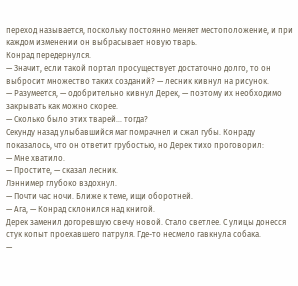переход называется, поскольку постоянно меняет местоположение, и при каждом изменении он выбрасывает новую тварь.
Конрад передернулся.
— Значит, если такой портал просуществует достаточно долго, то он выбросит множество таких созданий? — лесник кивнул на рисунок.
— Разумеется, — одобрительно кивнул Дерек, — поэтому их необходимо закрывать как можно скорее.
— Сколько было этих тварей… тогда?
Секунду назад улыбавшийся маг помрачнел и сжал губы. Конраду показалось, что он ответит грубостью, но Дерек тихо проговорил:
— Мне хватило.
— Простите, — сказал лесник.
Лэннимер глубоко вздохнул.
— Почти час ночи. Ближе к теме, ищи оборотней.
— Ага, — Конрад склонился над книгой.
Дерек заменил догоревшую свечу новой. Стало светлее. С улицы донесся стук копыт проехавшего патруля. Где-то несмело гавкнула собака.
—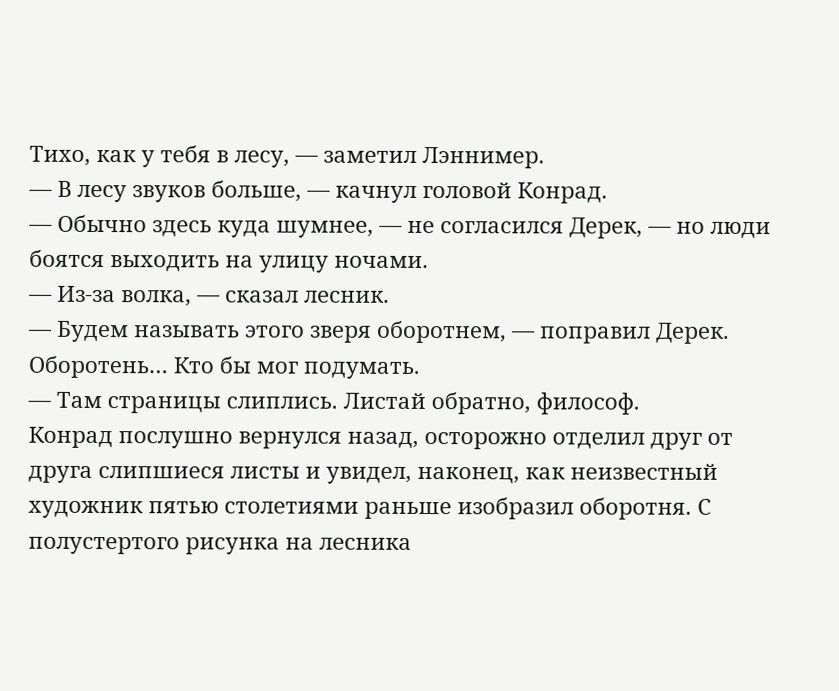Тихо, как у тебя в лесу, — заметил Лэннимер.
— В лесу звуков больше, — качнул головой Конрад.
— Обычно здесь куда шумнее, — не согласился Дерек, — но люди боятся выходить на улицу ночами.
— Из-за волка, — сказал лесник.
— Будем называть этого зверя оборотнем, — поправил Дерек.
Оборотень… Кто бы мог подумать.
— Там страницы слиплись. Листай обратно, философ.
Конрад послушно вернулся назад, осторожно отделил друг от друга слипшиеся листы и увидел, наконец, как неизвестный художник пятью столетиями раньше изобразил оборотня. С полустертого рисунка на лесника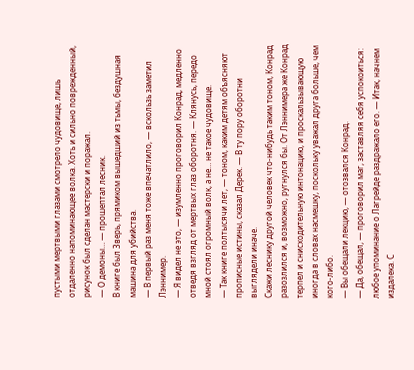пустыми мертвыми глазами смотрело чудовище, лишь отдаленно напоминающее волка. Хоть и сильно поврежденный, рисунок был сделан мастерски и поражал.
— О демоны… — прошептал лесник.
В книге был Зверь, прямиком вышедший из тьмы, бездушная машина для убийства.
— В первый раз меня тоже впечатлило, — вскользь заметил Лэннимер.
— Я видел не это, — изумленно проговорил Конрад, медленно отведя взгляд от мертвых глаз оборотня. — Клянусь, передо мной стоял огромный волк, а не… не такое чудовище.
— Так книге полтысячи лет, — тоном, каким детям объясняют прописные истины, сказал Дерек. — В ту пору оборотни выглядели иначе.
Скажи леснику другой человек что-нибудь таким тоном, Конрад разозлился и, возможно, ругнулся бы. От Лэннимера же Конрад терпел и снисходительную интонацию, и проскальзывающую иногда в словах насмешку, поскольку уважал друга больше, чем кого-либо.
— Вы обещали лекцию, — отозвался Конрад.
— Да, обещал, — проговорил маг, заставляя себя успокоиться: любое упоминание о Лагрейде раздражало его. — Итак, начнем издалека. С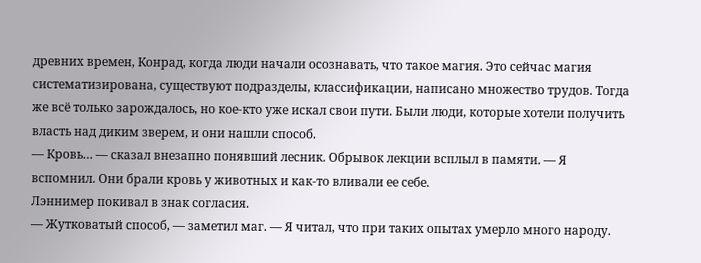древних времен, Конрад, когда люди начали осознавать, что такое магия. Это сейчас магия систематизирована, существуют подразделы, классификации, написано множество трудов. Тогда же всё только зарождалось, но кое-кто уже искал свои пути. Были люди, которые хотели получить власть над диким зверем, и они нашли способ.
— Кровь… — сказал внезапно понявший лесник. Обрывок лекции всплыл в памяти. — Я вспомнил. Они брали кровь у животных и как-то вливали ее себе.
Лэннимер покивал в знак согласия.
— Жутковатый способ, — заметил маг. — Я читал, что при таких опытах умерло много народу.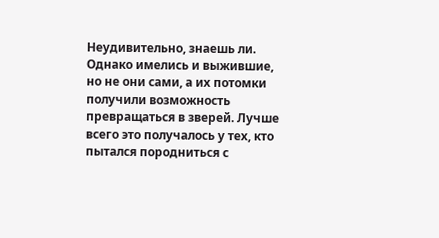Неудивительно, знаешь ли. Однако имелись и выжившие, но не они сами, а их потомки получили возможность превращаться в зверей. Лучше всего это получалось у тех, кто пытался породниться с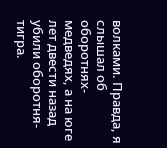волками. Правда, я слышал об оборотнях-медведях, а на юге лет двести назад убили оборотня-тигра.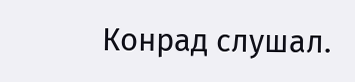Конрад слушал.